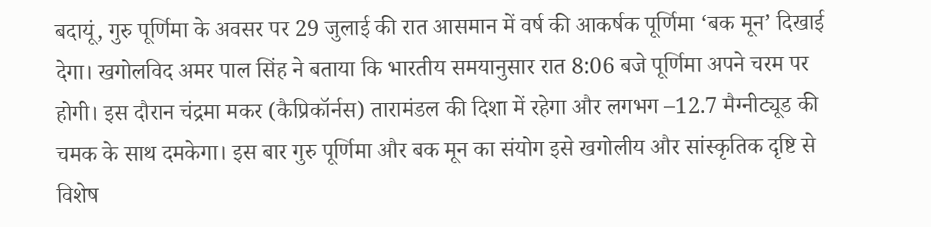बदायूं, गुरु पूर्णिमा के अवसर पर 29 जुलाई की रात आसमान में वर्ष की आकर्षक पूर्णिमा ‘बक मून’ दिखाई देगा। खगोलविद अमर पाल सिंह ने बताया कि भारतीय समयानुसार रात 8:06 बजे पूर्णिमा अपने चरम पर होगी। इस दौरान चंद्रमा मकर (कैप्रिकॉर्नस) तारामंडल की दिशा में रहेगा और लगभग –12.7 मैग्नीट्यूड की चमक के साथ दमकेगा। इस बार गुरु पूर्णिमा और बक मून का संयोग इसे खगोलीय और सांस्कृतिक दृष्टि से विशेष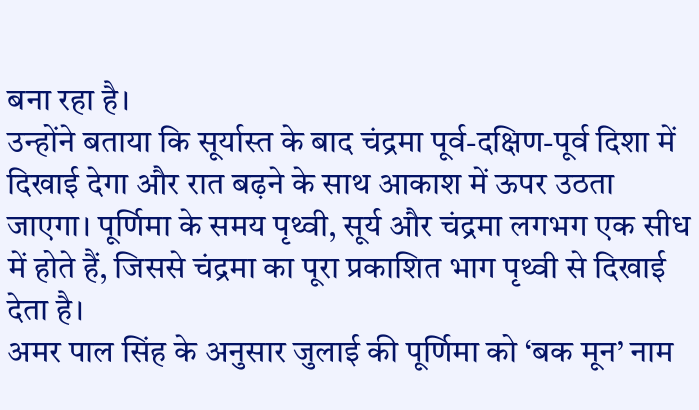बना रहा है।
उन्होंने बताया कि सूर्यास्त के बाद चंद्रमा पूर्व-दक्षिण-पूर्व दिशा में दिखाई देगा और रात बढ़ने के साथ आकाश में ऊपर उठता जाएगा। पूर्णिमा के समय पृथ्वी, सूर्य और चंद्रमा लगभग एक सीध में होते हैं, जिससे चंद्रमा का पूरा प्रकाशित भाग पृथ्वी से दिखाई देता है।
अमर पाल सिंह के अनुसार जुलाई की पूर्णिमा को ‘बक मून’ नाम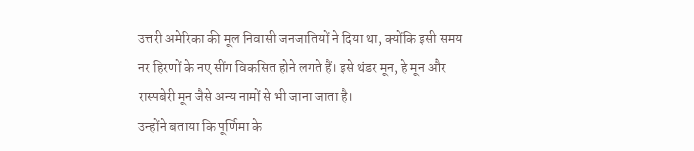उत्तरी अमेरिका की मूल निवासी जनजातियों ने दिया था, क्योंकि इसी समय नर हिरणों के नए सींग विकसित होने लगते हैं। इसे थंडर मून, हे मून और रास्पबेरी मून जैसे अन्य नामों से भी जाना जाता है।
उन्होंने बताया कि पूर्णिमा के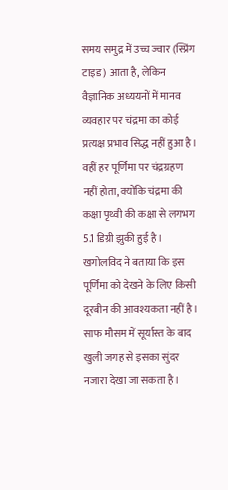समय समुद्र में उच्च ज्वार (स्प्रिंग टाइड) आता है, लेकिन वैज्ञानिक अध्ययनों में मानव व्यवहार पर चंद्रमा का कोई प्रत्यक्ष प्रभाव सिद्ध नहीं हुआ है। वहीं हर पूर्णिमा पर चंद्रग्रहण नहीं होता, क्योंकि चंद्रमा की कक्षा पृथ्वी की कक्षा से लगभग 5.1 डिग्री झुकी हुई है।
खगोलविद ने बताया कि इस पूर्णिमा को देखने के लिए किसी दूरबीन की आवश्यकता नहीं है। साफ मौसम में सूर्यास्त के बाद खुली जगह से इसका सुंदर नजारा देखा जा सकता है।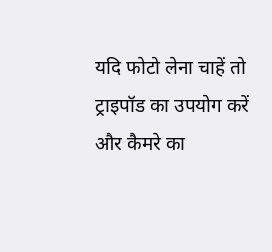यदि फोटो लेना चाहें तो ट्राइपॉड का उपयोग करें और कैमरे का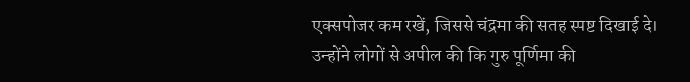एक्सपोजर कम रखें, जिससे चंद्रमा की सतह स्पष्ट दिखाई दे।
उन्होंने लोगों से अपील की कि गुरु पूर्णिमा की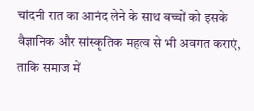चांदनी रात का आनंद लेने के साथ बच्चों को इसके वैज्ञानिक और सांस्कृतिक महत्व से भी अवगत कराएं, ताकि समाज में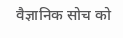वैज्ञानिक सोच को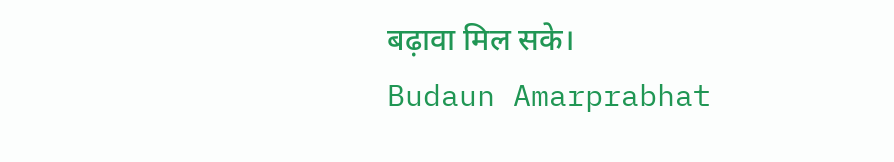बढ़ावा मिल सके।
Budaun Amarprabhat